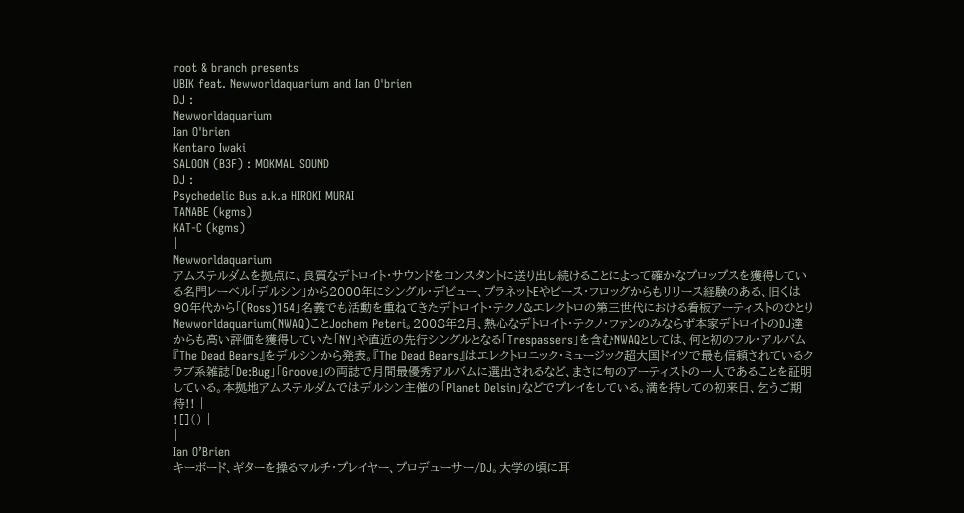root & branch presents
UBIK feat. Newworldaquarium and Ian O'brien
DJ :
Newworldaquarium
Ian O'brien
Kentaro Iwaki
SALOON (B3F) : MOKMAL SOUND
DJ :
Psychedelic Bus a.k.a HIROKI MURAI
TANABE (kgms)
KAT-C (kgms)
|
Newworldaquarium
アムステルダムを拠点に、良質なデトロイト・サウンドをコンスタントに送り出し続けることによって確かなプロップスを獲得している名門レーベル「デルシン」から2000年にシングル・デビュー、プラネットEやピース・フロッグからもリリース経験のある、旧くは90年代から「(Ross)154」名義でも活動を重ねてきたデトロイト・テクノ&エレクトロの第三世代における看板アーティストのひとりNewworldaquarium(NWAQ)ことJochem Peteri。2008年2月、熱心なデトロイト・テクノ・ファンのみならず本家デトロイトのDJ達からも高い評価を獲得していた「NY」や直近の先行シングルとなる「Trespassers」を含むNWAQとしては、何と初のフル・アルバム『The Dead Bears』をデルシンから発表。『The Dead Bears』はエレクトロニック・ミュージック超大国ドイツで最も信頼されているクラブ系雑誌「De:Bug」「Groove」の両誌で月間最優秀アルバムに選出されるなど、まさに旬のアーティストの一人であることを証明している。本拠地アムステルダムではデルシン主催の「Planet Delsin」などでプレイをしている。満を持しての初来日、乞うご期待!! |
![]() |
|
Ian O’Brien
キーボード、ギターを操るマルチ・プレイヤー、プロデューサー/DJ。大学の頃に耳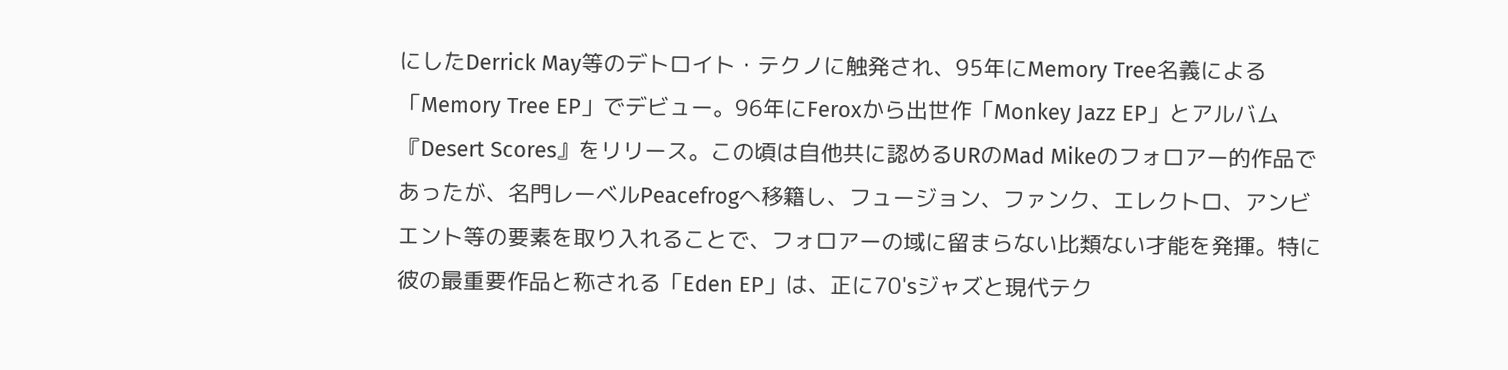にしたDerrick May等のデトロイト・テクノに触発され、95年にMemory Tree名義による「Memory Tree EP」でデビュー。96年にFeroxから出世作「Monkey Jazz EP」とアルバム『Desert Scores』をリリース。この頃は自他共に認めるURのMad Mikeのフォロアー的作品であったが、名門レーベルPeacefrogへ移籍し、フュージョン、ファンク、エレクトロ、アンビエント等の要素を取り入れることで、フォロアーの域に留まらない比類ない才能を発揮。特に彼の最重要作品と称される「Eden EP」は、正に70'sジャズと現代テク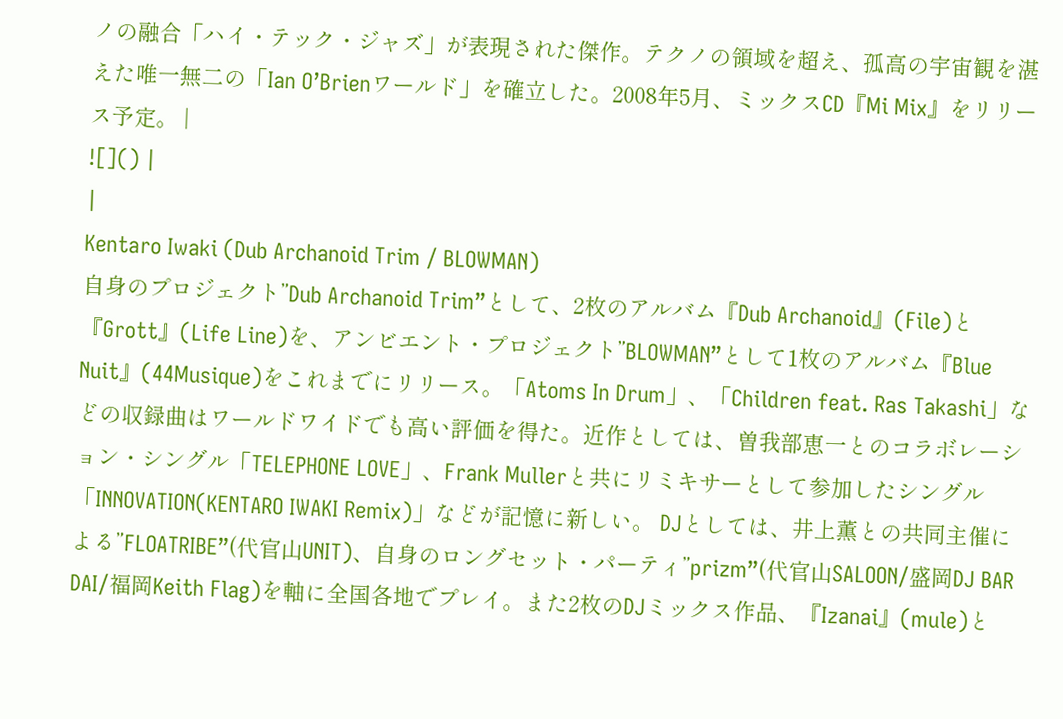ノの融合「ハイ・テック・ジャズ」が表現された傑作。テクノの領域を超え、孤高の宇宙観を湛えた唯一無二の「Ian O’Brienワールド」を確立した。2008年5月、ミックスCD『Mi Mix』をリリース予定。 |
![]() |
|
Kentaro Iwaki (Dub Archanoid Trim / BLOWMAN)
自身のプロジェクト”Dub Archanoid Trim”として、2枚のアルバム『Dub Archanoid』(File)と『Grott』(Life Line)を、アンビエント・プロジェクト”BLOWMAN”として1枚のアルバム『Blue Nuit』(44Musique)をこれまでにリリース。「Atoms In Drum」、「Children feat. Ras Takashi」などの収録曲はワールドワイドでも高い評価を得た。近作としては、曽我部恵一とのコラボレーション・シングル「TELEPHONE LOVE」、Frank Mullerと共にリミキサーとして参加したシングル「INNOVATION(KENTARO IWAKI Remix)」などが記憶に新しい。 DJとしては、井上薫との共同主催による”FLOATRIBE”(代官山UNIT)、自身のロングセット・パーティ”prizm”(代官山SALOON/盛岡DJ BAR DAI/福岡Keith Flag)を軸に全国各地でプレイ。また2枚のDJミックス作品、『Izanai』(mule)と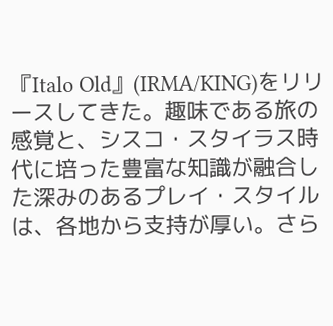『Italo Old』(IRMA/KING)をリリースしてきた。趣味である旅の感覚と、シスコ・スタイラス時代に培った豊富な知識が融合した深みのあるプレイ・スタイルは、各地から支持が厚い。さら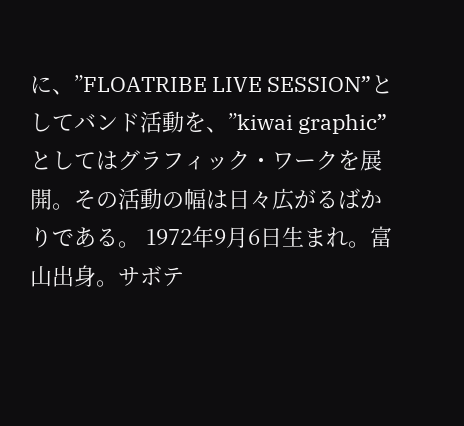に、”FLOATRIBE LIVE SESSION”としてバンド活動を、”kiwai graphic”としてはグラフィック・ワークを展開。その活動の幅は日々広がるばかりである。 1972年9月6日生まれ。富山出身。サボテ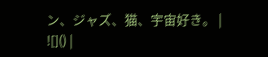ン、ジャズ、猫、宇宙好き。 |
![]() |